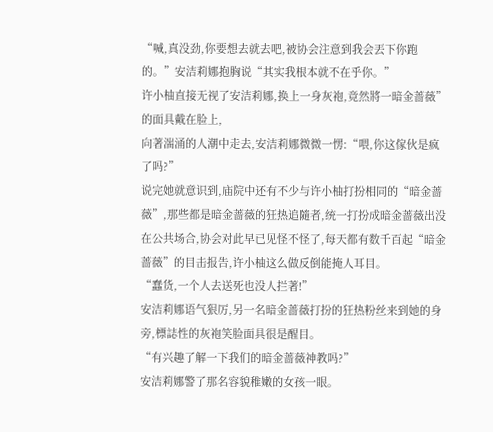“喊,真没劲,你要想去就去吧,被协会注意到我会丟下你跑的。”安洁莉娜抱胸说“其实我根本就不在乎你。”
许小柚直接无视了安洁莉娜,换上一身灰袍,竟然將一暗金蔷薇”的面具戴在脸上,
向著湍涌的人潮中走去,安洁莉娜微微一愣:“喂,你这傢伙是疯了吗?”
说完她就意识到,庙院中还有不少与许小柚打扮相同的“暗金蔷薇”,那些都是暗金蔷薇的狂热追隨者,统一打扮成暗金蔷薇出没在公共场合,协会对此早已见怪不怪了,每天都有数千百起“暗金蔷薇”的目击报告,许小柚这么做反倒能掩人耳目。
“蠢货,一个人去送死也没人拦著!”
安洁莉娜语气狠厉,另一名暗金蔷薇打扮的狂热粉丝来到她的身旁,標誌性的灰袍笑脸面具很是醒目。
“有兴趣了解一下我们的暗金蔷薇神教吗?”
安洁莉娜警了那名容貌稚嫩的女孩一眼。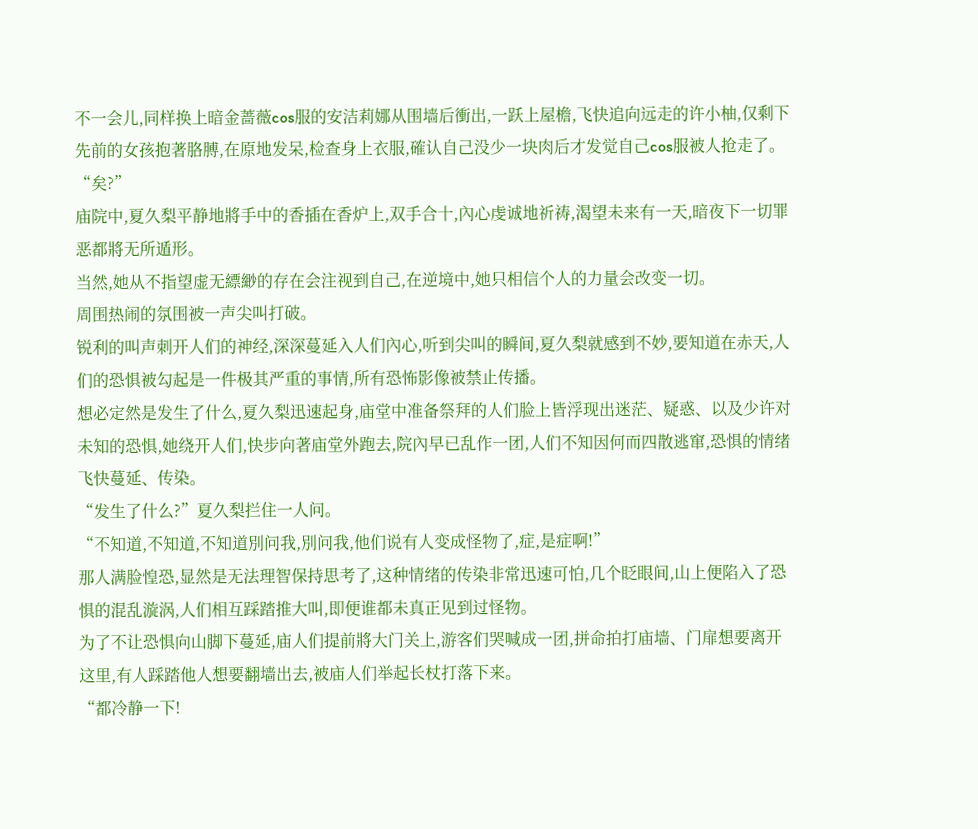不一会儿,同样换上暗金蔷薇cos服的安洁莉娜从围墙后衝出,一跃上屋檐,飞快追向远走的许小柚,仅剩下先前的女孩抱著胳膊,在原地发呆,检查身上衣服,確认自己没少一块肉后才发觉自己cos服被人抢走了。
“矣?”
庙院中,夏久梨平静地將手中的香插在香炉上,双手合十,內心虔诚地祈祷,渴望未来有一天,暗夜下一切罪恶都將无所遁形。
当然,她从不指望虚无縹緲的存在会注视到自己,在逆境中,她只相信个人的力量会改变一切。
周围热闹的氛围被一声尖叫打破。
锐利的叫声刺开人们的神经,深深蔓延入人们內心,听到尖叫的瞬间,夏久梨就感到不妙,要知道在赤天,人们的恐惧被勾起是一件极其严重的事情,所有恐怖影像被禁止传播。
想必定然是发生了什么,夏久梨迅速起身,庙堂中准备祭拜的人们脸上皆浮现出迷茫、疑惑、以及少许对未知的恐惧,她绕开人们,快步向著庙堂外跑去,院內早已乱作一团,人们不知因何而四散逃窜,恐惧的情绪飞快蔓延、传染。
“发生了什么?”夏久梨拦住一人问。
“不知道,不知道,不知道別问我,別问我,他们说有人变成怪物了,症,是症啊!”
那人满脸惶恐,显然是无法理智保持思考了,这种情绪的传染非常迅速可怕,几个眨眼间,山上便陷入了恐惧的混乱漩涡,人们相互踩踏推大叫,即便谁都未真正见到过怪物。
为了不让恐惧向山脚下蔓延,庙人们提前將大门关上,游客们哭喊成一团,拼命拍打庙墙、门扉想要离开这里,有人踩踏他人想要翻墙出去,被庙人们举起长杖打落下来。
“都冷静一下!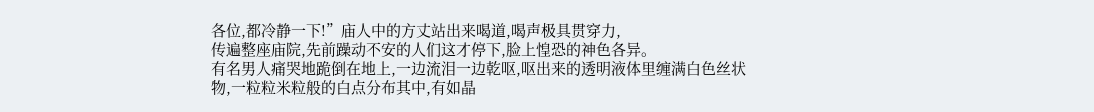各位,都冷静一下!”庙人中的方丈站出来喝道,喝声极具贯穿力,
传遍整座庙院,先前躁动不安的人们这才停下,脸上惶恐的神色各异。
有名男人痛哭地跪倒在地上,一边流泪一边乾呕,呕出来的透明液体里缠满白色丝状物,一粒粒米粒般的白点分布其中,有如晶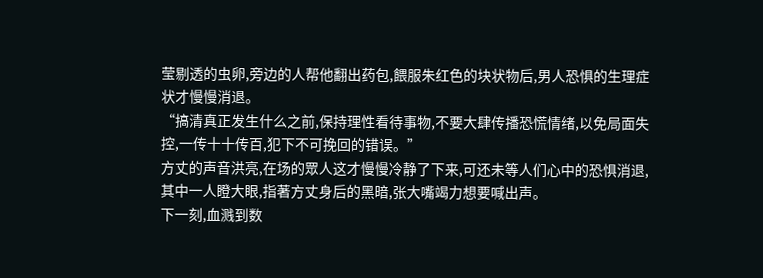莹剔透的虫卵,旁边的人帮他翻出药包,餵服朱红色的块状物后,男人恐惧的生理症状才慢慢消退。
“搞清真正发生什么之前,保持理性看待事物,不要大肆传播恐慌情绪,以免局面失控,一传十十传百,犯下不可挽回的错误。”
方丈的声音洪亮,在场的眾人这才慢慢冷静了下来,可还未等人们心中的恐惧消退,
其中一人瞪大眼,指著方丈身后的黑暗,张大嘴竭力想要喊出声。
下一刻,血溅到数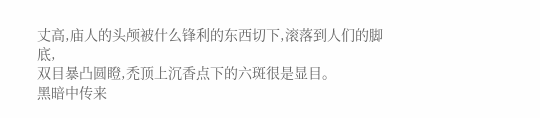丈高,庙人的头颅被什么锋利的东西切下,滚落到人们的脚底,
双目暴凸圆瞪,禿顶上沉香点下的六斑很是显目。
黑暗中传来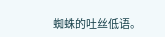蜘蛛的吐丝低语。